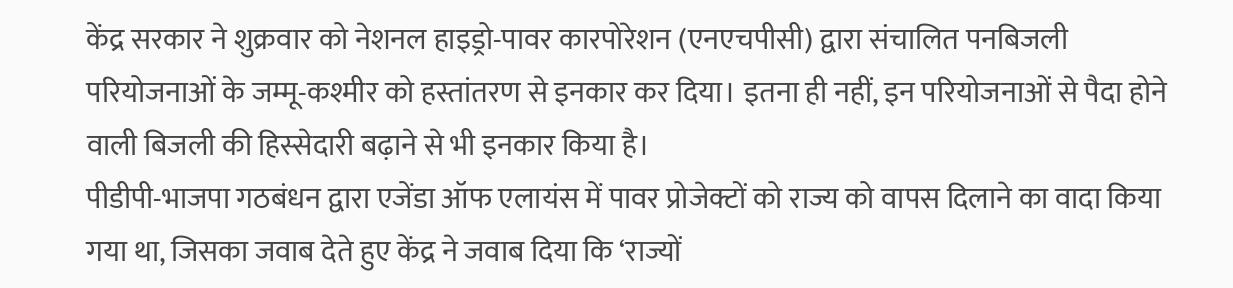केंद्र सरकार ने शुक्रवार को नेशनल हाइड्रो-पावर कारपोरेशन (एनएचपीसी) द्वारा संचालित पनबिजली परियोजनाओं के जम्मू-कश्मीर को हस्तांतरण से इनकार कर दिया। इतना ही नहीं, इन परियोजनाओं से पैदा होने वाली बिजली की हिस्सेदारी बढ़ाने से भी इनकार किया है।
पीडीपी-भाजपा गठबंधन द्वारा एजेंडा ऑफ एलायंस में पावर प्रोजेक्टों को राज्य को वापस दिलाने का वादा किया गया था, जिसका जवाब देते हुए केंद्र ने जवाब दिया कि ‘राज्यों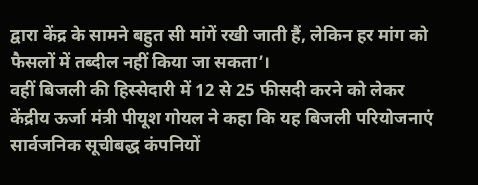द्वारा केंद्र के सामने बहुत सी मांगें रखी जाती हैं, लेकिन हर मांग को फैसलों में तब्दील नहीं किया जा सकता’।
वहीं बिजली की हिस्सेदारी में 12 से 25 फीसदी करने को लेकर केंद्रीय ऊर्जा मंत्री पीयूश गोयल ने कहा कि यह बिजली परियोजनाएं सार्वजनिक सूचीबद्ध कंपनियों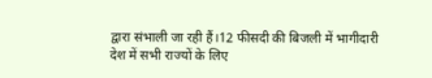द्वारा संभाली जा रही हैं।12 फीसदी की बिजली में भागीदारी देश में सभी राज्यों के लिए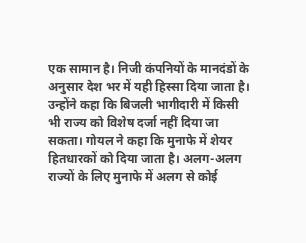एक सामान है। निजी कंपनियों के मानदंडों के अनुसार देश भर में यही हिस्सा दिया जाता है।
उन्होंने कहा कि बिजली भागीदारी में किसी भी राज्य को विशेष दर्जा नहीं दिया जा सकता। गोयल ने कहा कि मुनाफे में शेयर हितधारकों को दिया जाता है। अलग-अलग राज्यों के लिए मुनाफे में अलग से कोई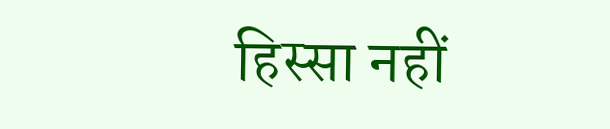हिस्सा नहीं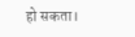हो सकता।